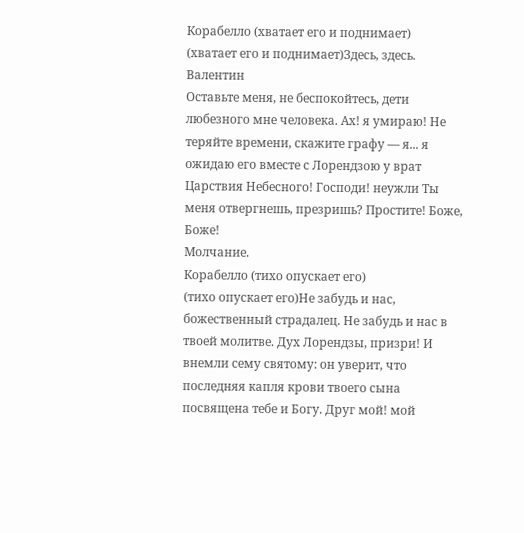Корабелло (хватает его и поднимает)
(хватает его и поднимает)Здесь, здесь.
Валентин
Оставьте меня, не беспокойтесь, дети любезного мне человека. Ах! я умираю! Не теряйте времени, скажите графу — я... я ожидаю его вместе с Лорендзою у врат Царствия Небесного! Господи! неужли Ты меня отвергнешь, презришь? Простите! Боже, Боже!
Молчание.
Корабелло (тихо опускает его)
(тихо опускает его)Не забудь и нас, божественный страдалец. Не забудь и нас в твоей молитве. Дух Лорендзы, призри! И внемли сему святому: он уверит, что последняя капля крови твоего сына посвящена тебе и Богу. Друг мой! мой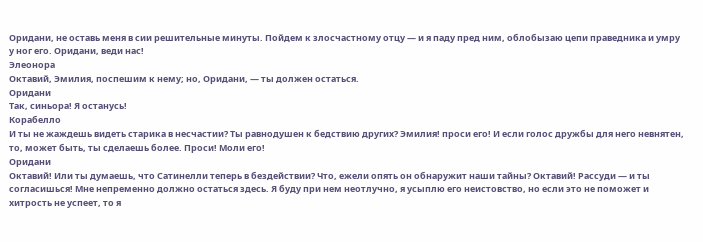Оридани, не оставь меня в сии решительные минуты. Пойдем к злосчастному отцу — и я паду пред ним, облобызаю цепи праведника и умру у ног его. Оридани, веди нас!
Элеонора
Октавий, Эмилия, поспешим к нему; но, Оридани, — ты должен остаться.
Оридани
Так, синьора! Я останусь!
Корабелло
И ты не жаждешь видеть старика в несчастии? Ты равнодушен к бедствию других? Эмилия! проси его! И если голос дружбы для него невнятен, то, может быть, ты сделаешь более. Проси! Моли его!
Оридани
Октавий! Или ты думаешь, что Сатинелли теперь в бездействии? Что, ежели опять он обнаружит наши тайны? Октавий! Рассуди — и ты согласишься! Мне непременно должно остаться здесь. Я буду при нем неотлучно, я усыплю его неистовство, но если это не поможет и хитрость не успеет, то я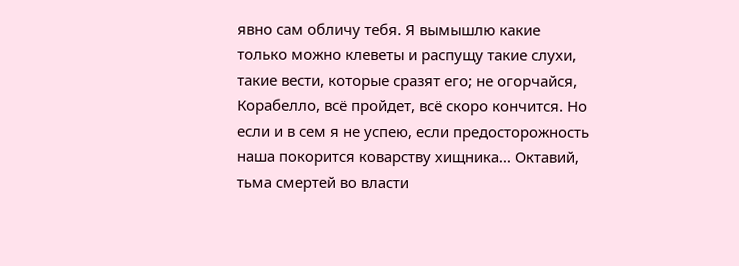явно сам обличу тебя. Я вымышлю какие только можно клеветы и распущу такие слухи, такие вести, которые сразят его; не огорчайся, Корабелло, всё пройдет, всё скоро кончится. Но если и в сем я не успею, если предосторожность наша покорится коварству хищника... Октавий, тьма смертей во власти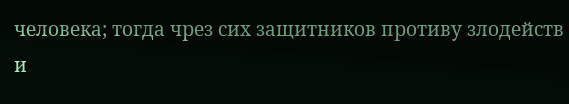человека; тогда чрез сих защитников противу злодейств и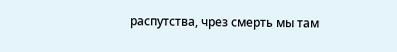распутства, чрез смерть мы там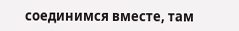соединимся вместе, там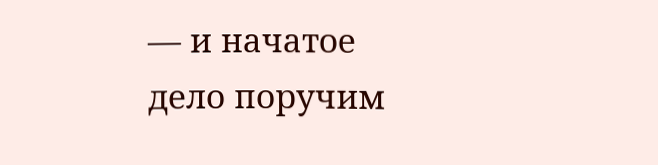— и начатое дело поручим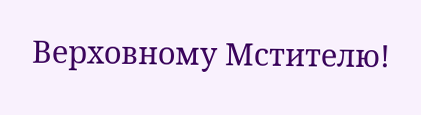Верховному Мстителю!